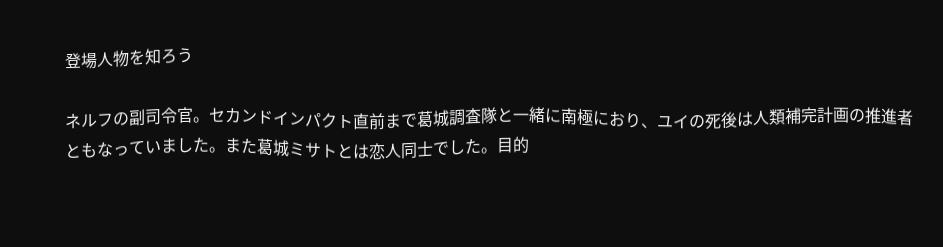登場人物を知ろう

ネルフの副司令官。セカンドインパクト直前まで葛城調査隊と一緒に南極におり、ユイの死後は人類補完計画の推進者ともなっていました。また葛城ミサトとは恋人同士でした。目的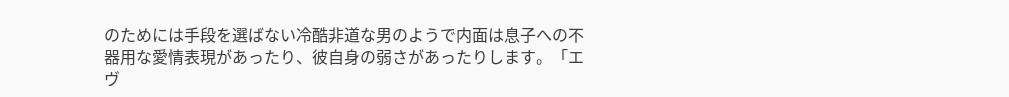のためには手段を選ばない冷酷非道な男のようで内面は息子への不器用な愛情表現があったり、彼自身の弱さがあったりします。「エヴ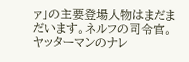ァ」の主要登場人物はまだまだいます。ネルフの司令官。ヤッターマンのナレ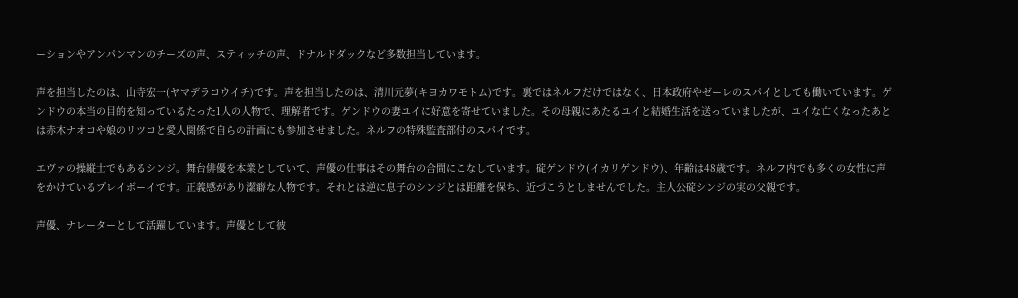ーションやアンパンマンのチーズの声、スティッチの声、ドナルドダックなど多数担当しています。

声を担当したのは、山寺宏一(ヤマデラコウイチ)です。声を担当したのは、清川元夢(キヨカワモトム)です。裏ではネルフだけではなく、日本政府やゼーレのスパイとしても働いています。ゲンドウの本当の目的を知っているたった1人の人物で、理解者です。ゲンドウの妻ユイに好意を寄せていました。その母親にあたるユイと結婚生活を送っていましたが、ユイな亡くなったあとは赤木ナオコや娘のリツコと愛人関係で自らの計画にも参加させました。ネルフの特殊監査部付のスパイです。

エヴァの操縦士でもあるシンジ。舞台俳優を本業としていて、声優の仕事はその舞台の合間にこなしています。碇ゲンドウ(イカリゲンドウ)、年齢は48歳です。ネルフ内でも多くの女性に声をかけているプレイボーイです。正義感があり潔癖な人物です。それとは逆に息子のシンジとは距離を保ち、近づこうとしませんでした。主人公碇シンジの実の父親です。

声優、ナレーターとして活躍しています。声優として彼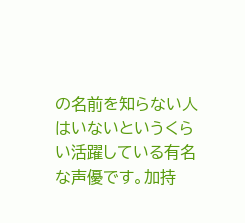の名前を知らない人はいないというくらい活躍している有名な声優です。加持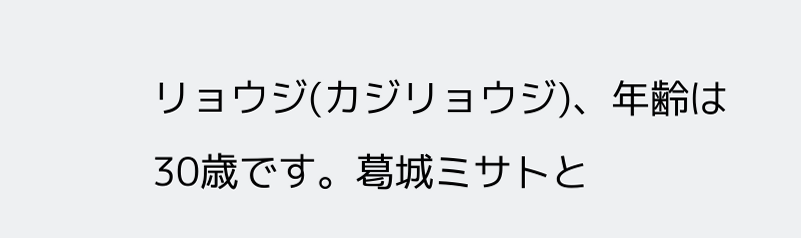リョウジ(カジリョウジ)、年齢は30歳です。葛城ミサトと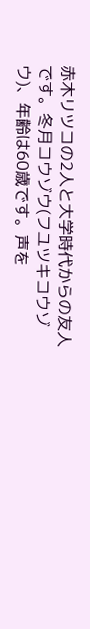赤木リツコの2人と大学時代からの友人です。冬月コウゾウ(フユツキコウゾウ)、年齢は60歳です。声を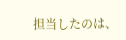担当したのは、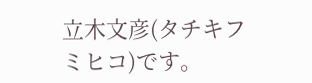立木文彦(タチキフミヒコ)です。